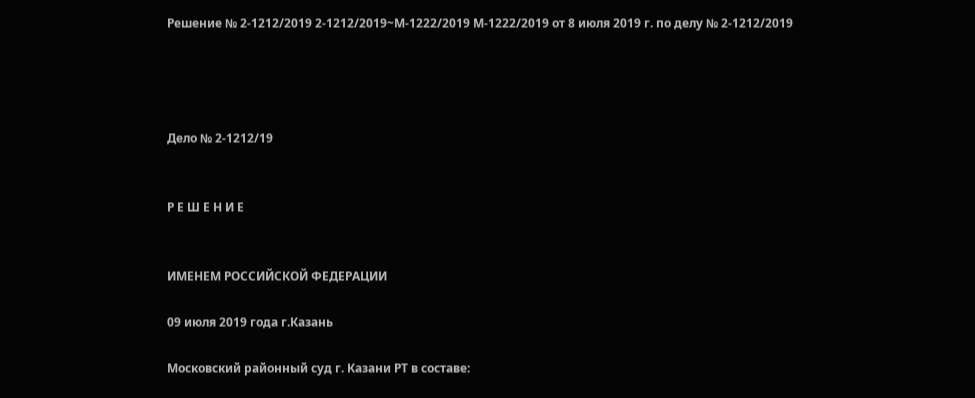Решение № 2-1212/2019 2-1212/2019~М-1222/2019 М-1222/2019 от 8 июля 2019 г. по делу № 2-1212/2019




Дело № 2-1212/19


Р Е Ш Е Н И Е


ИМЕНЕМ РОССИЙСКОЙ ФЕДЕРАЦИИ

09 июля 2019 года г.Казань

Московский районный суд г. Казани РТ в составе: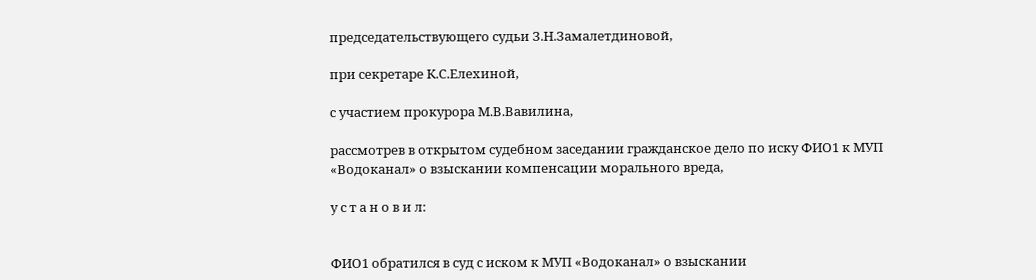председательствующего судьи З.Н.Замалетдиновой,

при секретаре К.С.Елехиной,

с участием прокурора М.В.Вавилина,

рассмотрев в открытом судебном заседании гражданское дело по иску ФИО1 к МУП «Водоканал» о взыскании компенсации морального вреда,

у с т а н о в и л:


ФИО1 обратился в суд с иском к МУП «Водоканал» о взыскании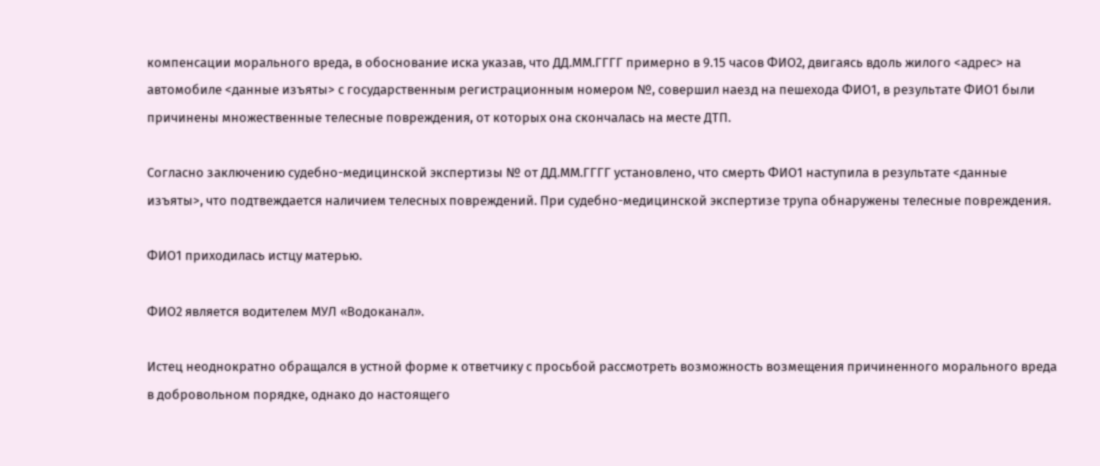компенсации морального вреда, в обоснование иска указав, что ДД.ММ.ГГГГ примерно в 9.15 часов ФИО2, двигаясь вдоль жилого <адрес> на автомобиле <данные изъяты> с государственным регистрационным номером №, совершил наезд на пешехода ФИО1, в результате ФИО1 были причинены множественные телесные повреждения, от которых она скончалась на месте ДТП.

Согласно заключению судебно-медицинской экспертизы № от ДД.ММ.ГГГГ установлено, что смерть ФИО1 наступила в результате <данные изъяты>, что подтвеждается наличием телесных повреждений. При судебно-медицинской экспертизе трупа обнаружены телесные повреждения.

ФИО1 приходилась истцу матерью.

ФИО2 является водителем МУЛ «Водоканал».

Истец неоднократно обращался в устной форме к ответчику с просьбой рассмотреть возможность возмещения причиненного морального вреда в добровольном порядке, однако до настоящего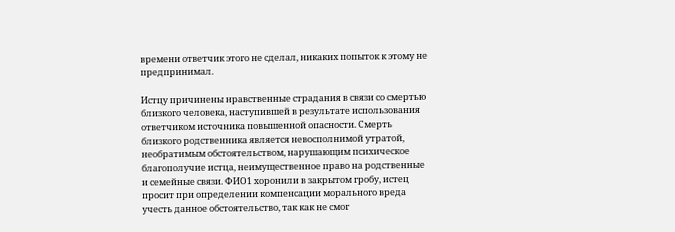времени ответчик этого не сделал, никаких попыток к этому не предпринимал.

Истцу причинены нравственные страдания в связи со смертью близкого человека, наступившей в результате использования ответчиком источника повышенной опасности. Смерть близкого родственника является невосполнимой утратой, необратимым обстоятельством, нарушающим психическое благополучие истца, неимущественное право на родственные и семейные связи. ФИО1 хоронили в закрытом гробу, истец просит при определении компенсации морального вреда учесть данное обстоятельство, так как не смог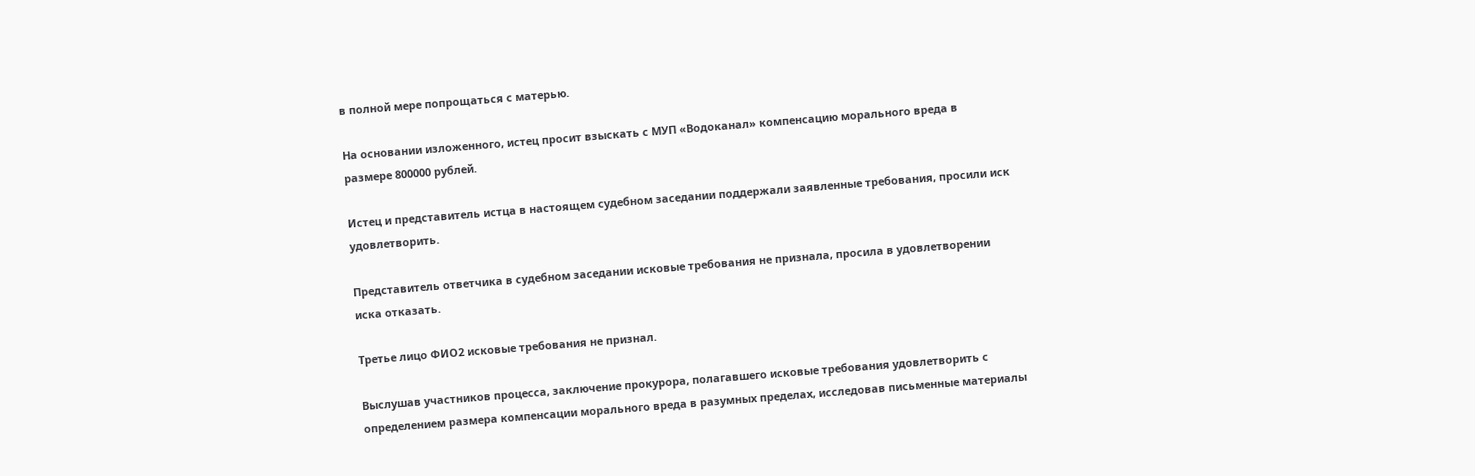в полной мере попрощаться с матерью.

На основании изложенного, истец просит взыскать с МУП «Водоканал» компенсацию морального вреда в размере 800000 рублей.

Истец и представитель истца в настоящем судебном заседании поддержали заявленные требования, просили иск удовлетворить.

Представитель ответчика в судебном заседании исковые требования не признала, просила в удовлетворении иска отказать.

Третье лицо ФИО2 исковые требования не признал.

Выслушав участников процесса, заключение прокурора, полагавшего исковые требования удовлетворить с определением размера компенсации морального вреда в разумных пределах, исследовав письменные материалы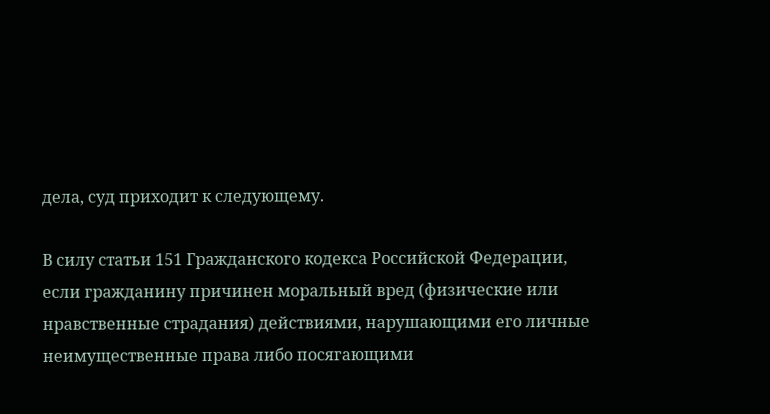дела, суд приходит к следующему.

В силу статьи 151 Гражданского кодекса Российской Федерации, если гражданину причинен моральный вред (физические или нравственные страдания) действиями, нарушающими его личные неимущественные права либо посягающими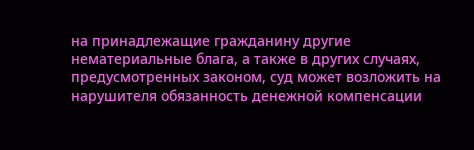на принадлежащие гражданину другие нематериальные блага, а также в других случаях, предусмотренных законом, суд может возложить на нарушителя обязанность денежной компенсации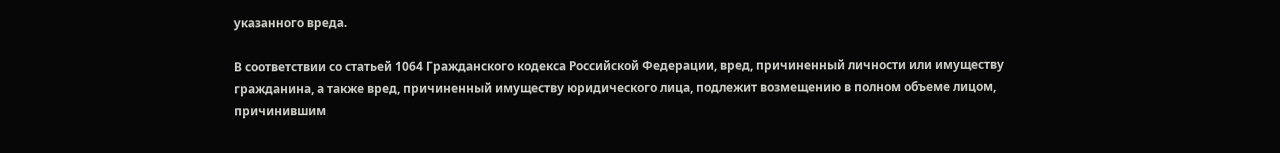указанного вреда.

В соответствии со статьей 1064 Гражданского кодекса Российской Федерации, вред, причиненный личности или имуществу гражданина, а также вред, причиненный имуществу юридического лица, подлежит возмещению в полном объеме лицом, причинившим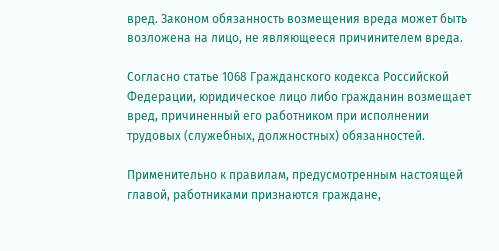вред. Законом обязанность возмещения вреда может быть возложена на лицо, не являющееся причинителем вреда.

Согласно статье 1068 Гражданского кодекса Российской Федерации, юридическое лицо либо гражданин возмещает вред, причиненный его работником при исполнении трудовых (служебных, должностных) обязанностей.

Применительно к правилам, предусмотренным настоящей главой, работниками признаются граждане,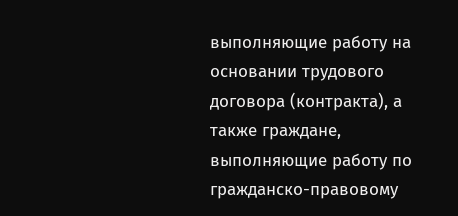выполняющие работу на основании трудового договора (контракта), а также граждане, выполняющие работу по гражданско-правовому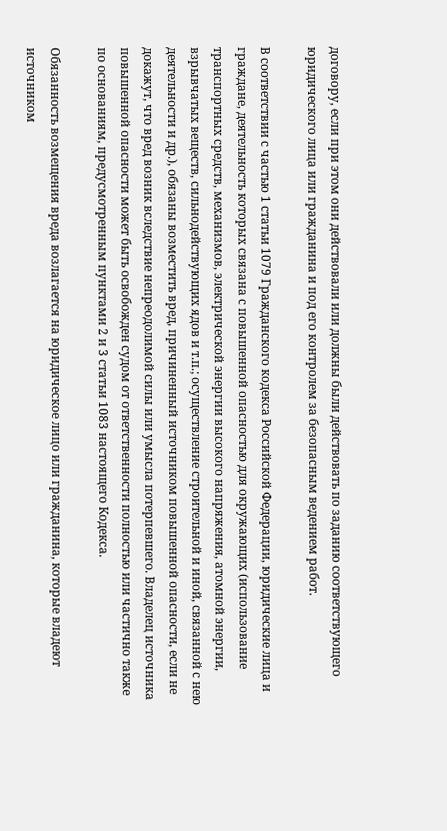договору, если при этом они действовали или должны были действовать по заданию соответствующего юридического лица или гражданина и под его контролем за безопасным ведением работ.

В соответствии с частью 1 статьи 1079 Гражданского кодекса Российской Федерации, юридические лица и граждане, деятельность которых связана с повышенной опасностью для окружающих (использование транспортных средств, механизмов, электрической энергии высокого напряжения, атомной энергии, взрывчатых веществ, сильнодействующих ядов и т.п.; осуществление строительной и иной, связанной с нею деятельности и др.), обязаны возместить вред, причиненный источником повышенной опасности, если не докажут, что вред возник вследствие непреодолимой силы или умысла потерпевшего. Владелец источника повышенной опасности может быть освобожден судом от ответственности полностью или частично также по основаниям, предусмотренным пунктами 2 и 3 статьи 1083 настоящего Кодекса.

Обязанность возмещения вреда возлагается на юридическое лицо или гражданина, которые владеют источником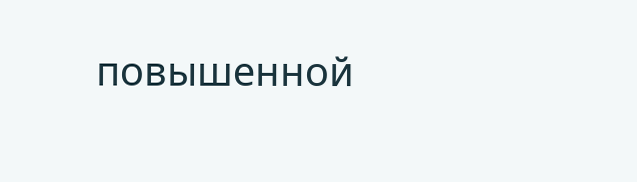повышенной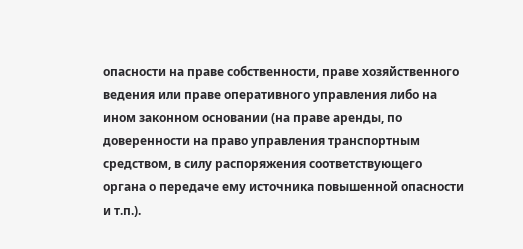опасности на праве собственности, праве хозяйственного ведения или праве оперативного управления либо на ином законном основании (на праве аренды, по доверенности на право управления транспортным средством, в силу распоряжения соответствующего органа о передаче ему источника повышенной опасности и т.п.).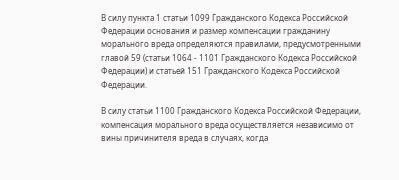В силу пункта 1 статьи 1099 Гражданского Кодекса Российской Федерации основания и размер компенсации гражданину морального вреда определяются правилами, предусмотренными главой 59 (статьи 1064 - 1101 Гражданского Кодекса Российской Федерации) и статьей 151 Гражданского Кодекса Российской Федерации.

В силу статьи 1100 Гражданского Кодекса Российской Федерации, компенсация морального вреда осуществляется независимо от вины причинителя вреда в случаях, когда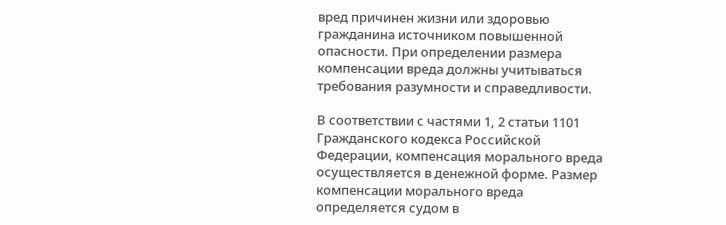вред причинен жизни или здоровью гражданина источником повышенной опасности. При определении размера компенсации вреда должны учитываться требования разумности и справедливости.

В соответствии с частями 1, 2 статьи 1101 Гражданского кодекса Российской Федерации, компенсация морального вреда осуществляется в денежной форме. Размер компенсации морального вреда определяется судом в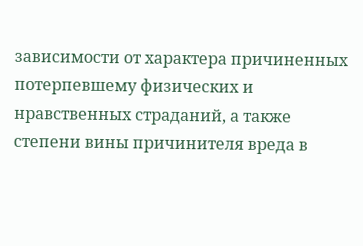зависимости от характера причиненных потерпевшему физических и нравственных страданий, а также степени вины причинителя вреда в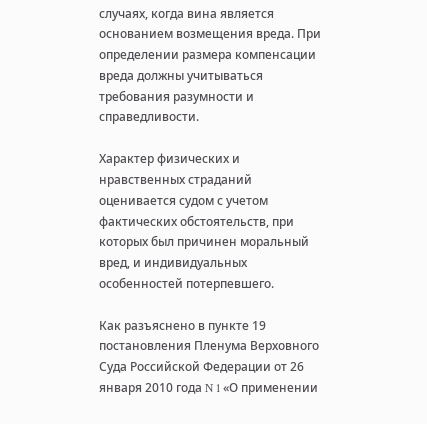случаях, когда вина является основанием возмещения вреда. При определении размера компенсации вреда должны учитываться требования разумности и справедливости.

Характер физических и нравственных страданий оценивается судом с учетом фактических обстоятельств, при которых был причинен моральный вред, и индивидуальных особенностей потерпевшего.

Как разъяснено в пункте 19 постановления Пленума Верховного Суда Российской Федерации от 26 января 2010 года N 1 «О применении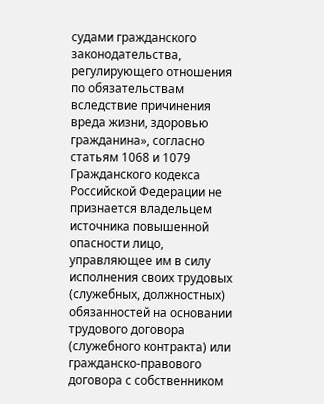судами гражданского законодательства, регулирующего отношения по обязательствам вследствие причинения вреда жизни, здоровью гражданина», согласно статьям 1068 и 1079 Гражданского кодекса Российской Федерации не признается владельцем источника повышенной опасности лицо, управляющее им в силу исполнения своих трудовых (служебных, должностных) обязанностей на основании трудового договора (служебного контракта) или гражданско-правового договора с собственником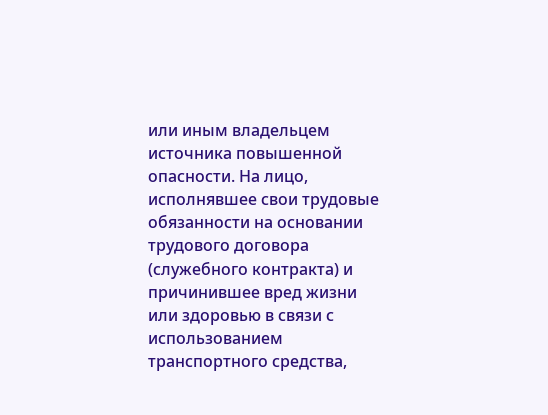или иным владельцем источника повышенной опасности. На лицо, исполнявшее свои трудовые обязанности на основании трудового договора (служебного контракта) и причинившее вред жизни или здоровью в связи с использованием транспортного средства,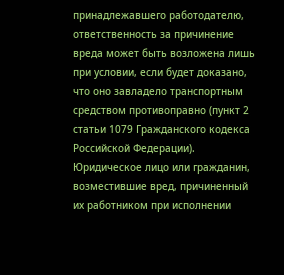принадлежавшего работодателю, ответственность за причинение вреда может быть возложена лишь при условии, если будет доказано, что оно завладело транспортным средством противоправно (пункт 2 статьи 1079 Гражданского кодекса Российской Федерации). Юридическое лицо или гражданин, возместившие вред, причиненный их работником при исполнении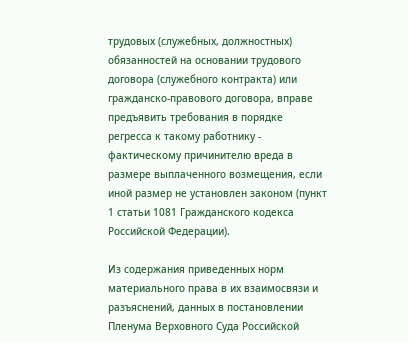трудовых (служебных, должностных) обязанностей на основании трудового договора (служебного контракта) или гражданско-правового договора, вправе предъявить требования в порядке регресса к такому работнику - фактическому причинителю вреда в размере выплаченного возмещения, если иной размер не установлен законом (пункт 1 статьи 1081 Гражданского кодекса Российской Федерации).

Из содержания приведенных норм материального права в их взаимосвязи и разъяснений, данных в постановлении Пленума Верховного Суда Российской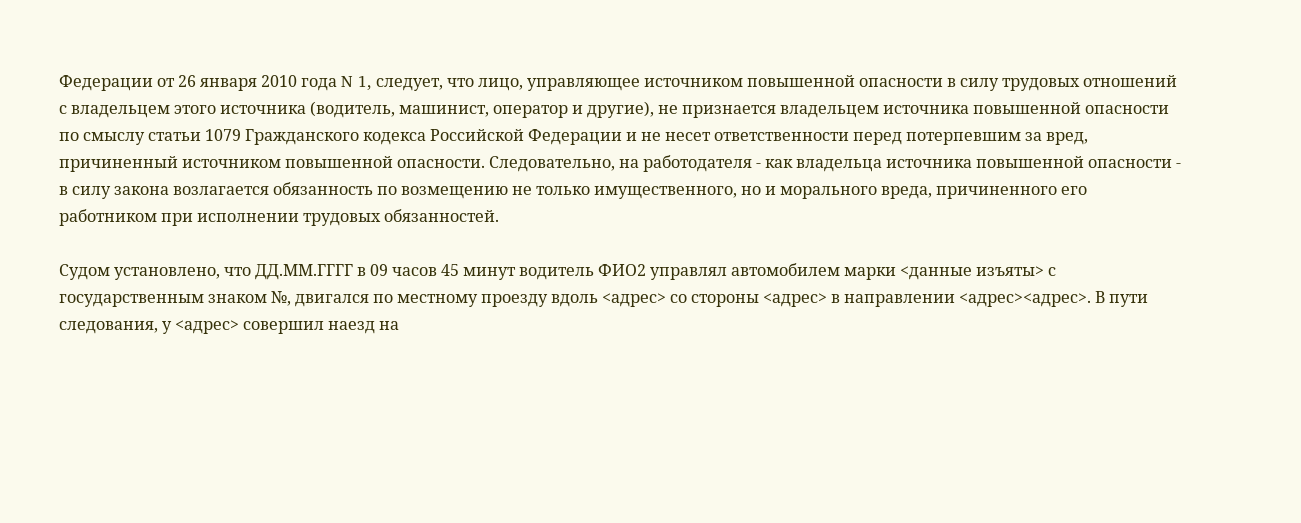Федерации от 26 января 2010 года N 1, следует, что лицо, управляющее источником повышенной опасности в силу трудовых отношений с владельцем этого источника (водитель, машинист, оператор и другие), не признается владельцем источника повышенной опасности по смыслу статьи 1079 Гражданского кодекса Российской Федерации и не несет ответственности перед потерпевшим за вред, причиненный источником повышенной опасности. Следовательно, на работодателя - как владельца источника повышенной опасности - в силу закона возлагается обязанность по возмещению не только имущественного, но и морального вреда, причиненного его работником при исполнении трудовых обязанностей.

Судом установлено, что ДД.ММ.ГГГГ в 09 часов 45 минут водитель ФИО2 управлял автомобилем марки <данные изъяты> с государственным знаком №, двигался по местному проезду вдоль <адрес> со стороны <адрес> в направлении <адрес><адрес>. В пути следования, у <адрес> совершил наезд на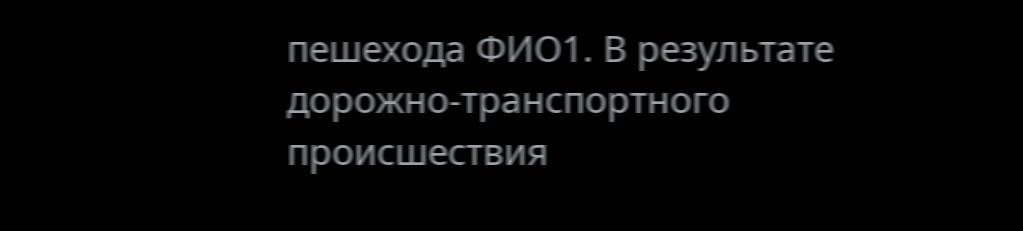пешехода ФИО1. В результате дорожно-транспортного происшествия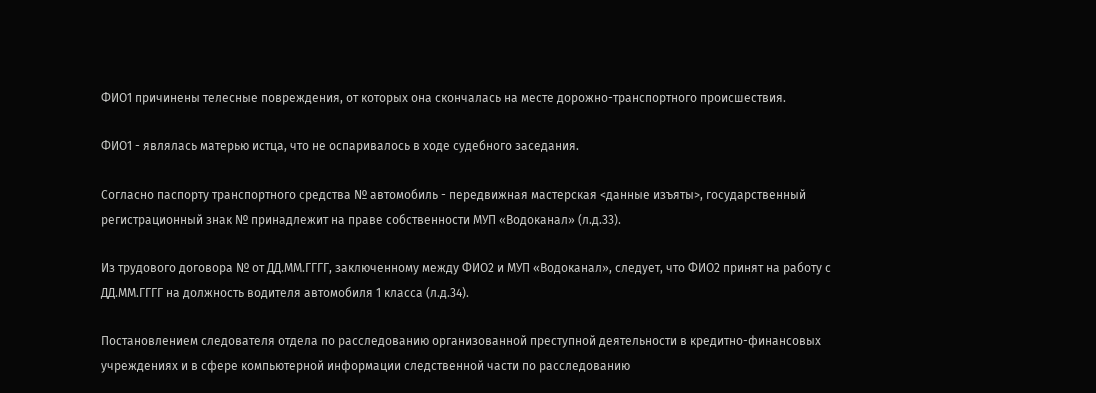ФИО1 причинены телесные повреждения, от которых она скончалась на месте дорожно-транспортного происшествия.

ФИО1 - являлась матерью истца, что не оспаривалось в ходе судебного заседания.

Согласно паспорту транспортного средства № автомобиль - передвижная мастерская <данные изъяты>, государственный регистрационный знак № принадлежит на праве собственности МУП «Водоканал» (л.д.33).

Из трудового договора № от ДД.ММ.ГГГГ, заключенному между ФИО2 и МУП «Водоканал», следует, что ФИО2 принят на работу с ДД.ММ.ГГГГ на должность водителя автомобиля 1 класса (л.д.34).

Постановлением следователя отдела по расследованию организованной преступной деятельности в кредитно-финансовых учреждениях и в сфере компьютерной информации следственной части по расследованию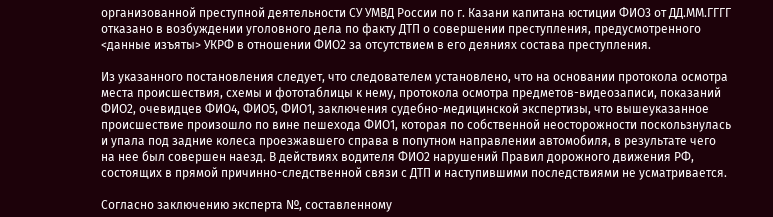организованной преступной деятельности СУ УМВД России по г. Казани капитана юстиции ФИО3 от ДД.ММ.ГГГГ отказано в возбуждении уголовного дела по факту ДТП о совершении преступления, предусмотренного <данные изъяты> УКРФ в отношении ФИО2 за отсутствием в его деяниях состава преступления.

Из указанного постановления следует, что следователем установлено, что на основании протокола осмотра места происшествия, схемы и фототаблицы к нему, протокола осмотра предметов-видеозаписи, показаний ФИО2, очевидцев ФИО4, ФИО5, ФИО1, заключения судебно-медицинской экспертизы, что вышеуказанное происшествие произошло по вине пешехода ФИО1, которая по собственной неосторожности поскользнулась и упала под задние колеса проезжавшего справа в попутном направлении автомобиля, в результате чего на нее был совершен наезд. В действиях водителя ФИО2 нарушений Правил дорожного движения РФ, состоящих в прямой причинно-следственной связи с ДТП и наступившими последствиями не усматривается.

Согласно заключению эксперта №, составленному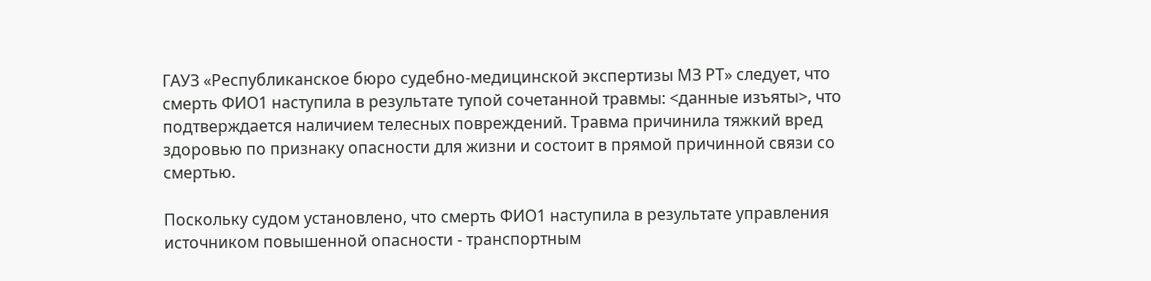ГАУЗ «Республиканское бюро судебно-медицинской экспертизы МЗ РТ» следует, что смерть ФИО1 наступила в результате тупой сочетанной травмы: <данные изъяты>, что подтверждается наличием телесных повреждений. Травма причинила тяжкий вред здоровью по признаку опасности для жизни и состоит в прямой причинной связи со смертью.

Поскольку судом установлено, что смерть ФИО1 наступила в результате управления источником повышенной опасности - транспортным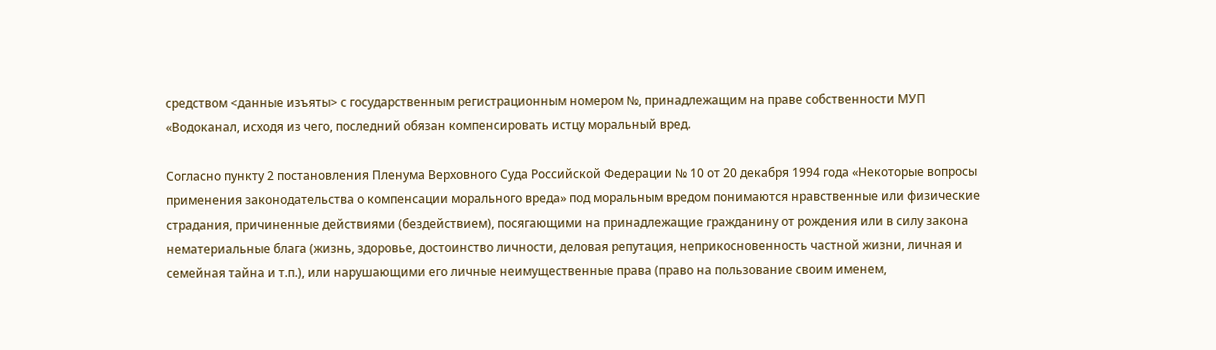средством <данные изъяты> с государственным регистрационным номером №, принадлежащим на праве собственности МУП «Водоканал, исходя из чего, последний обязан компенсировать истцу моральный вред.

Согласно пункту 2 постановления Пленума Верховного Суда Российской Федерации № 10 от 20 декабря 1994 года «Некоторые вопросы применения законодательства о компенсации морального вреда» под моральным вредом понимаются нравственные или физические страдания, причиненные действиями (бездействием), посягающими на принадлежащие гражданину от рождения или в силу закона нематериальные блага (жизнь, здоровье, достоинство личности, деловая репутация, неприкосновенность частной жизни, личная и семейная тайна и т.п.), или нарушающими его личные неимущественные права (право на пользование своим именем,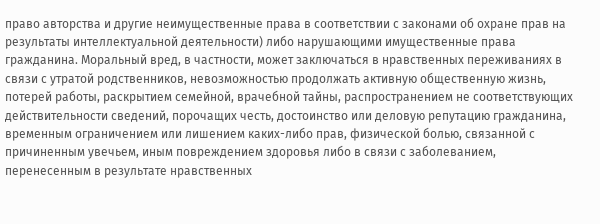право авторства и другие неимущественные права в соответствии с законами об охране прав на результаты интеллектуальной деятельности) либо нарушающими имущественные права гражданина. Моральный вред, в частности, может заключаться в нравственных переживаниях в связи с утратой родственников, невозможностью продолжать активную общественную жизнь, потерей работы, раскрытием семейной, врачебной тайны, распространением не соответствующих действительности сведений, порочащих честь, достоинство или деловую репутацию гражданина, временным ограничением или лишением каких-либо прав, физической болью, связанной с причиненным увечьем, иным повреждением здоровья либо в связи с заболеванием, перенесенным в результате нравственных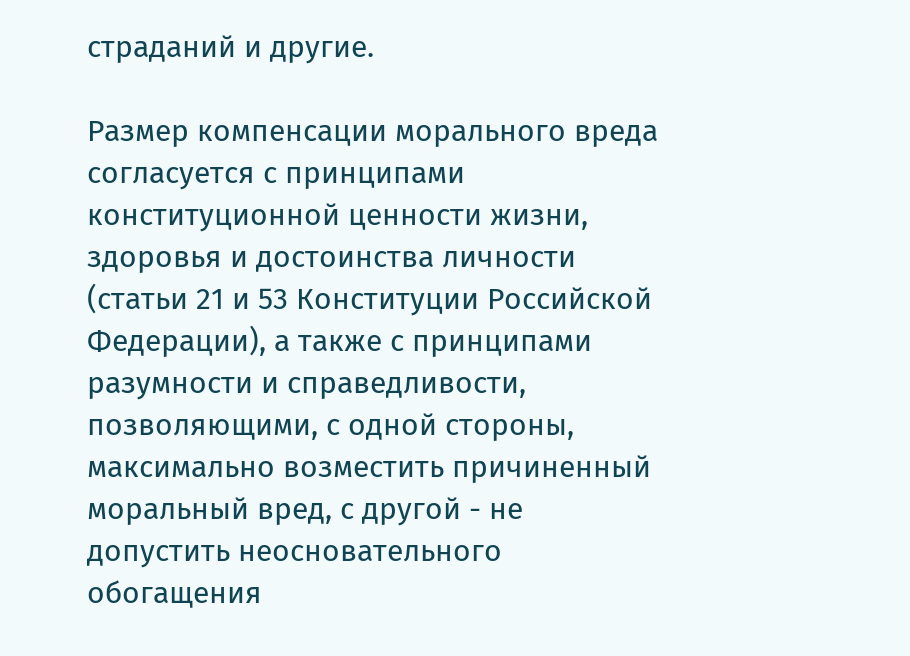страданий и другие.

Размер компенсации морального вреда согласуется с принципами конституционной ценности жизни, здоровья и достоинства личности (статьи 21 и 53 Конституции Российской Федерации), а также с принципами разумности и справедливости, позволяющими, с одной стороны, максимально возместить причиненный моральный вред, с другой - не допустить неосновательного обогащения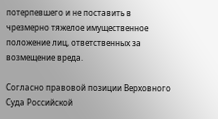потерпевшего и не поставить в чрезмерно тяжелое имущественное положение лиц, ответственных за возмещение вреда.

Согласно правовой позиции Верховного Суда Российской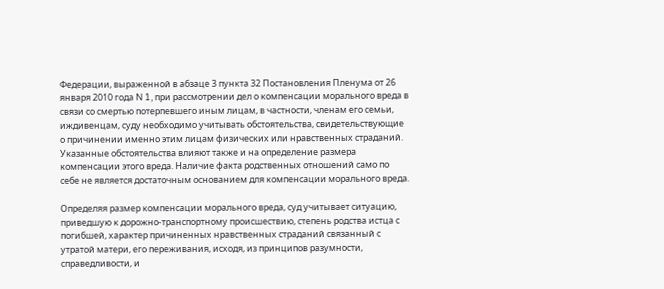Федерации, выраженной в абзаце 3 пункта 32 Постановления Пленума от 26 января 2010 года N 1, при рассмотрении дел о компенсации морального вреда в связи со смертью потерпевшего иным лицам, в частности, членам его семьи, иждивенцам, суду необходимо учитывать обстоятельства, свидетельствующие о причинении именно этим лицам физических или нравственных страданий. Указанные обстоятельства влияют также и на определение размера компенсации этого вреда. Наличие факта родственных отношений само по себе не является достаточным основанием для компенсации морального вреда.

Определяя размер компенсации морального вреда, суд учитывает ситуацию, приведшую к дорожно-транспортному происшествию, степень родства истца с погибшей, характер причиненных нравственных страданий связанный с утратой матери, его переживания, исходя, из принципов разумности, справедливости, и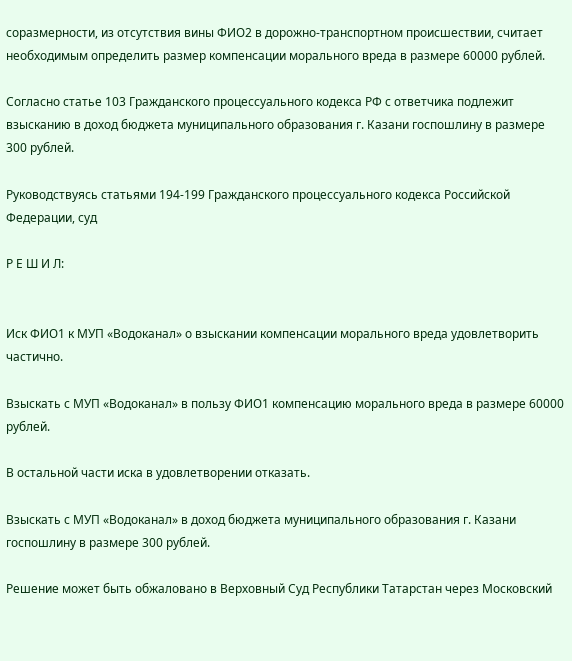соразмерности, из отсутствия вины ФИО2 в дорожно-транспортном происшествии, считает необходимым определить размер компенсации морального вреда в размере 60000 рублей.

Согласно статье 103 Гражданского процессуального кодекса РФ с ответчика подлежит взысканию в доход бюджета муниципального образования г. Казани госпошлину в размере 300 рублей.

Руководствуясь статьями 194-199 Гражданского процессуального кодекса Российской Федерации, суд

Р Е Ш И Л:


Иск ФИО1 к МУП «Водоканал» о взыскании компенсации морального вреда удовлетворить частично.

Взыскать с МУП «Водоканал» в пользу ФИО1 компенсацию морального вреда в размере 60000 рублей.

В остальной части иска в удовлетворении отказать.

Взыскать с МУП «Водоканал» в доход бюджета муниципального образования г. Казани госпошлину в размере 300 рублей.

Решение может быть обжаловано в Верховный Суд Республики Татарстан через Московский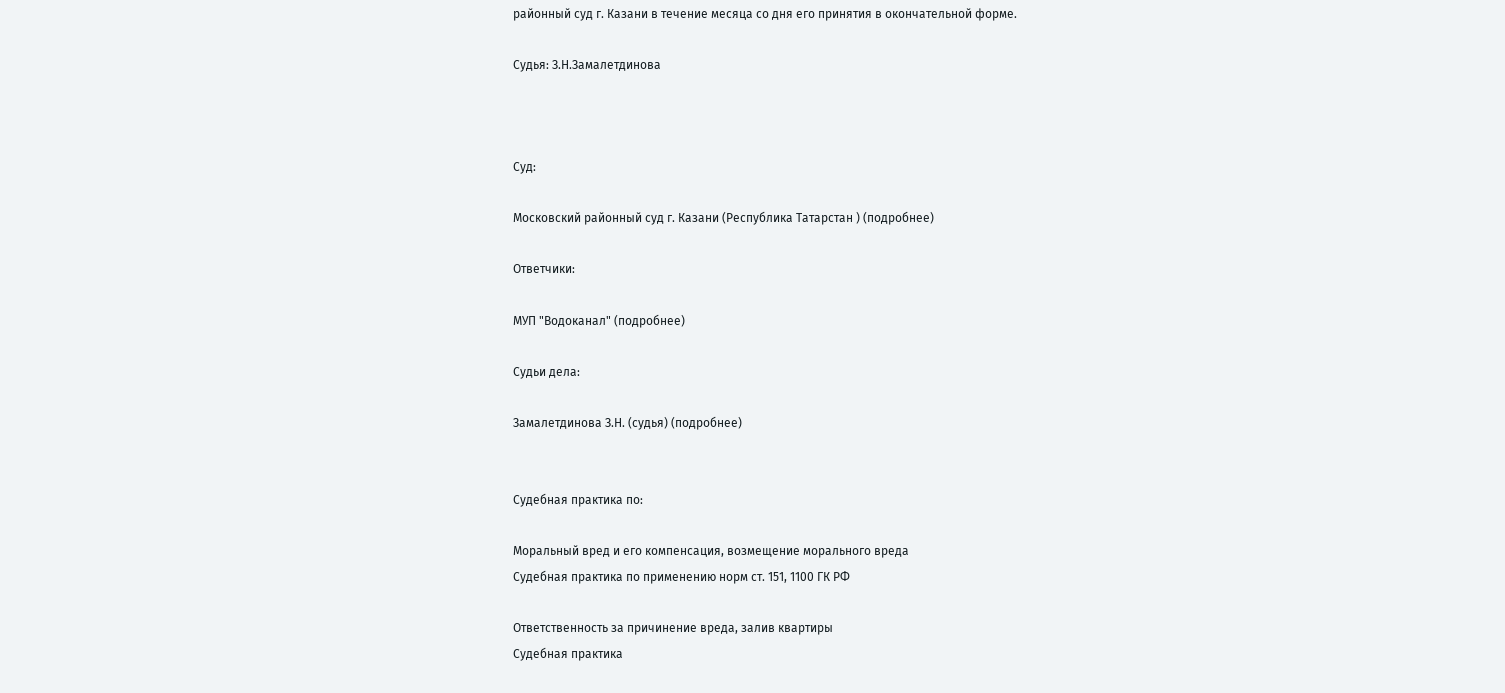районный суд г. Казани в течение месяца со дня его принятия в окончательной форме.

Судья: З.Н.Замалетдинова



Суд:

Московский районный суд г. Казани (Республика Татарстан ) (подробнее)

Ответчики:

МУП "Водоканал" (подробнее)

Судьи дела:

Замалетдинова З.Н. (судья) (подробнее)


Судебная практика по:

Моральный вред и его компенсация, возмещение морального вреда
Судебная практика по применению норм ст. 151, 1100 ГК РФ

Ответственность за причинение вреда, залив квартиры
Судебная практика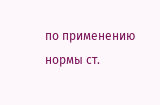по применению нормы ст.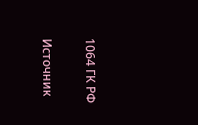1064 ГК РФ

Источник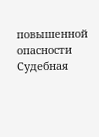повышенной опасности
Судебная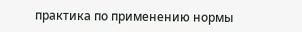практика по применению нормы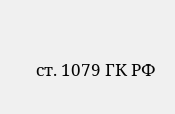ст. 1079 ГК РФ